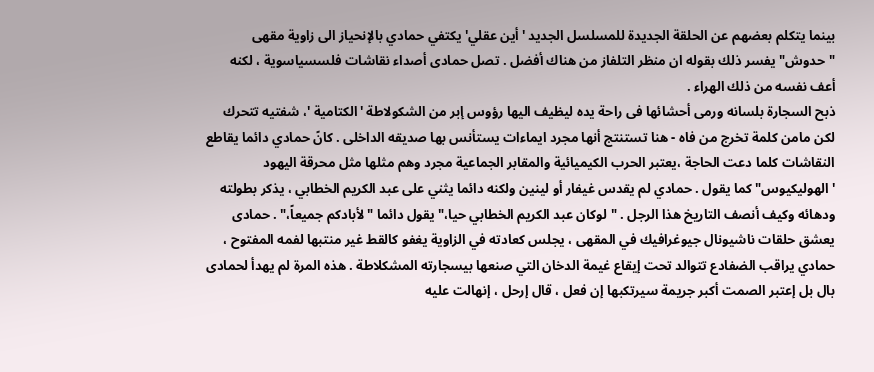بينما يتكلم بعضهم عن الحلقة الجديدة للمسلسل الجديد 'أين عقلي' يكتفي حمادي بالإنحياز الى زاوية مقهى "حدوش" يفسر ذلك بقوله ان منظر التلفاز من هناك أفضل . تصل حمادى أصداء نقاشات فلسسياسوية ، لكنه أعف نفسه من ذلك الهراء .
ذبح السجارة بلسانه ورمى أحشائها فى راحة يده ليظيف اليها رؤوس إبر من الشكولاطة 'الكتامية '، شفتيه تتحرك لكن مامن كلمة تخرج من فاه - هنا تستنتج أنها مجرد ايماءات يستأنس بها صديقه الداخلى . كانً حمادي دائما يقاطع النقاشات كلما دعت الحاجة ،يعتبر الحرب الكيميائية والمقابر الجماعية مجرد وهم مثلها مثل محرقة اليهود 'الهوليكيوس" كما يقول . حمادي لم يقدس غيفار أو لينين ولكنه دائما يثني على عبد الكريم الخطابي ، يذكر بطولته ودهائه وكيف أنصف التاريخ هذا الرجل . "لوكان عبد الكريم الخطابي حيا،" يقول دائما "لأبادكم جميعاً،" . حمادى يعشق حلقات ناشيونال جيوغرافيك في المقهى ، يجلس كعادته في الزاوية يغفو كالقط غير منتبها لفمه المفتوح ، حمادي يراقب الضفادع تتوالد تحت إيقاع غيمة الدخان التي صنعها بيسجارته المشكلاطة . هذه المرة لم يهدأ لحمادى بال بل إعتبر الصمت أكبر جريمة سيرتكبها إن فعل ، قال إرحل ، إنهالت عليه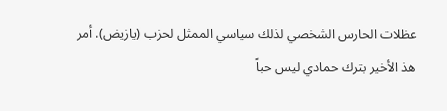عظلات الحارس الشخصي لذلك سياسي الممثل لحزب (يازيض). أمر هذ الأخير بترك حمادي ليس حباً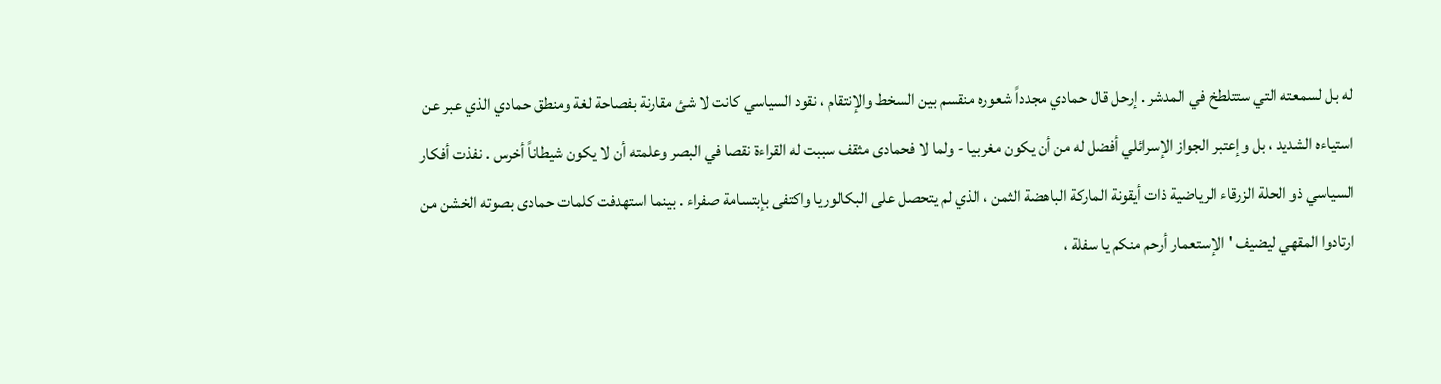له بل لسمعته التي ستتلطخ في المدشر . إرحل قال حمادي مجدداً شعوره منقسم بين السخط والإنتقام ، نقود السياسي كانت لا شئ مقارنة بفصاحة لغة ومنطق حمادي الذي عبر عن استياءه الشديد ، بل وإعتبر الجواز الإسرائلي أفضل له من أن يكون مغربيا - ولما لا فحمادى مثقف سببت له القراءة نقصا في البصر وعلمته أن لا يكون شيطاناً أخرس . نفذت أفكار السياسي ذو الحلة الزرقاء الرياضية ذات أيقونة الماركة الباهضة الثمن ، الذي لم يتحصل على البكالوريا واكتفى بإبتسامة صفراء . بينما استهدفت كلمات حمادى بصوته الخشن من ارتادوا المقهي ليضيف 'الإستعمار أرحم منكم يا سفلة ،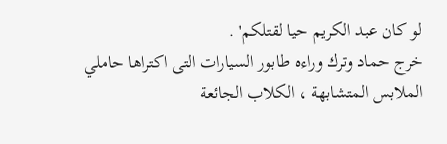لو كان عبد الكريم حيا لقتلكم' .
خرج حماد وترك وراءه طابور السيارات التى اكتراها حاملي الملابس المتشابهة ، الكلاب الجائعة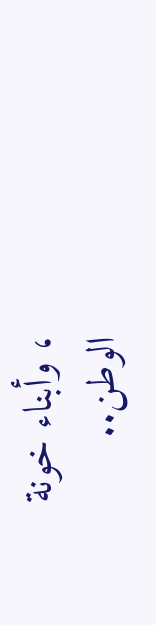، وأبناء خونة الوطن..